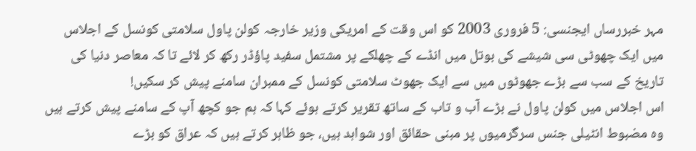مہر خبررساں ایجنسی: 5 فروری 2003 کو اس وقت کے امریکی وزیر خارجہ کولن پاول سلامتی کونسل کے اجلاس میں ایک چھوٹی سی شیشے کی بوتل میں انڈے کے چھلکے پر مشتمل سفید پاؤڈر رکھ کر لائے تا کہ معاصر دنیا کی تاریخ کے سب سے بڑے جھوٹوں میں سے ایک جھوٹ سلامتی کونسل کے ممبران سامنے پیش کر سکیں!
اس اجلاس میں کولن پاول نے بڑے آب و تاب کے ساتھ تقریر کرتے ہوئے کہا کہ ہم جو کچھ آپ کے سامنے پیش کرتے ہیں وہ مضبوط انٹیلی جنس سرگرمیوں پر مبنی حقائق اور شواہد ہیں، جو ظاہر کرتے ہیں کہ عراق کو بڑے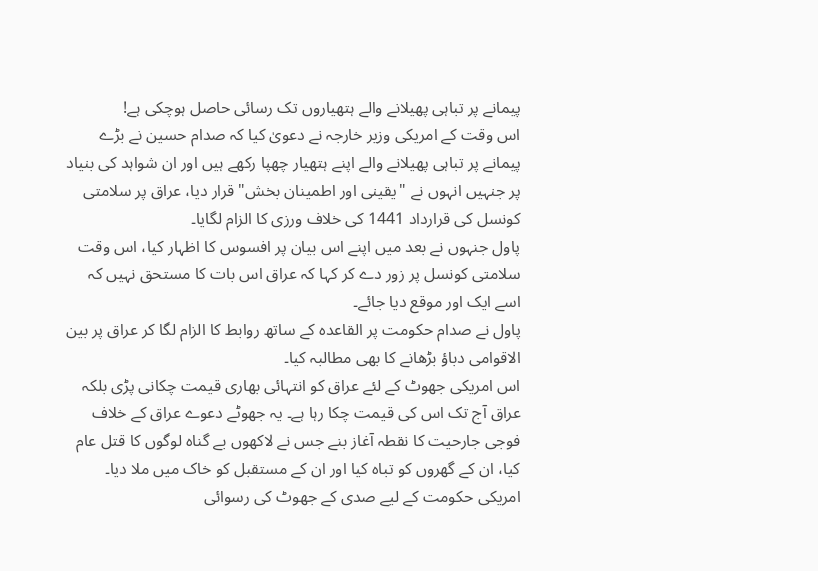پیمانے پر تباہی پھیلانے والے ہتھیاروں تک رسائی حاصل ہوچکی ہے!
اس وقت کے امریکی وزیر خارجہ نے دعویٰ کیا کہ صدام حسین نے بڑے پیمانے پر تباہی پھیلانے والے اپنے ہتھیار چھپا رکھے ہیں اور ان شواہد کی بنیاد پر جنہیں انہوں نے "یقینی اور اطمینان بخش" قرار دیا، عراق پر سلامتی کونسل کی قرارداد 1441 کی خلاف ورزی کا الزام لگایا۔
پاول جنہوں نے بعد میں اپنے اس بیان پر افسوس کا اظہار کیا، اس وقت سلامتی کونسل پر زور دے کر کہا کہ عراق اس بات کا مستحق نہیں کہ اسے ایک اور موقع دیا جائے۔
پاول نے صدام حکومت پر القاعدہ کے ساتھ روابط کا الزام لگا کر عراق پر بین الاقوامی دباؤ بڑھانے کا بھی مطالبہ کیا۔
اس امریکی جھوٹ کے لئے عراق کو انتہائی بھاری قیمت چکانی پڑی بلکہ عراق آج تک اس کی قیمت چکا رہا ہے۔ یہ جھوٹے دعوے عراق کے خلاف فوجی جارحیت کا نقطہ آغاز بنے جس نے لاکھوں بے گناہ لوگوں کا قتل عام کیا، ان کے گھروں کو تباہ کیا اور ان کے مستقبل کو خاک میں ملا دیا۔
امریکی حکومت کے لیے صدی کے جھوٹ کی رسوائی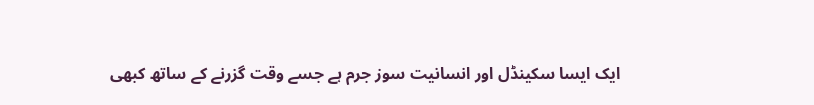ایک ایسا سکینڈل اور انسانیت سوز جرم ہے جسے وقت گزرنے کے ساتھ کبھی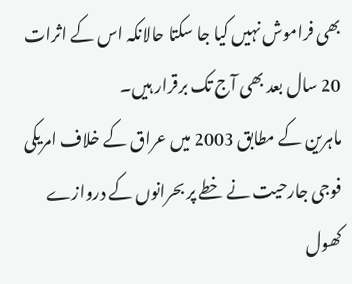بھی فراموش نہیں کیا جا سکتا حالانکہ اس کے اثرات 20 سال بعد بھی آج تک برقرار ہیں۔
ماہرین کے مطابق 2003 میں عراق کے خلاف امریکی فوجی جارحیت نے خطے پر بحرانوں کے دروازے کھول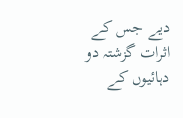دیے جس کے اثرات گزشتہ دو دہائیوں کے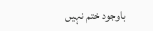باوجود ختم نہیں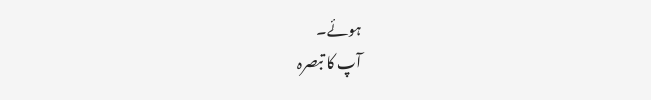ہوئے۔
آپ کا تبصرہ